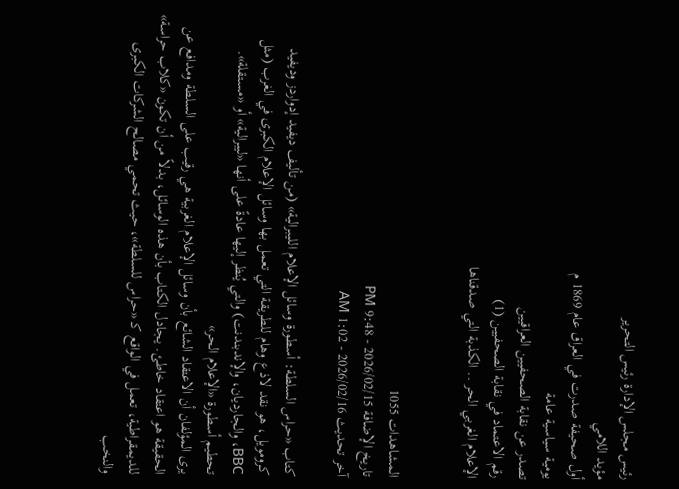رئيس مجلس الإدارة رئيس التحرير
مؤيد اللامي
أول صحيفة صدرت في العراق عام 1869 م
يومية سياسية عامة
تصدر عن نقابة الصحفيين العراقيين
رقم الاعتماد في نقابة الصحفيين (1)
الإعلام الغربي الحر .. الكذبة التي صدقناها


المشاهدات 1055
تاريخ الإضافة 2026/02/15 - 9:48 PM
آخر تحديث 2026/02/16 - 1:02 AM

كتاب «حراس السلطة: أسطورة وسائل الإعلام الليبرالية» (من تأليف ديفيد إدواردز وديفيد كرومويل، هو نقد لاذع وهام للطريقة التي تعمل بها وسائل الإعلام الكبرى في الغرب (مثل BBC، والجارديان، والإندبندنت) والتي يُنظر إليها عادةً على أنها «ليبرالية» أو «مستقلة».
تحطيم أسطورة «الإعلام الحر»
يرى المؤلفان أن الاعتقاد الشائع بأن وسائل الإعلام الغربية هي رقيب على السلطة ومدافع عن الحقيقة هو اعتقاد خاطئ. يجادل الكتاب بأن هذه الوسائل، بدلاً من أن تكون «كلاب حراسة» للديمقراطية، تعمل في الواقع كـ «حراس للسلطة»، حيث تحمي مصالح الشركات الكبرى والنخب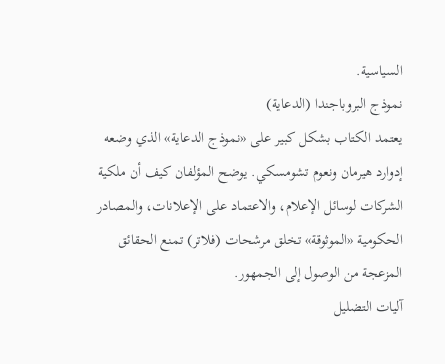السياسية.
نموذج البروباجندا (الدعاية)
يعتمد الكتاب بشكل كبير على «نموذج الدعاية» الذي وضعه إدوارد هيرمان ونعوم تشومسكي. يوضح المؤلفان كيف أن ملكية الشركات لوسائل الإعلام، والاعتماد على الإعلانات، والمصادر الحكومية «الموثوقة» تخلق مرشحات (فلاتر) تمنع الحقائق المزعجة من الوصول إلى الجمهور.
آليات التضليل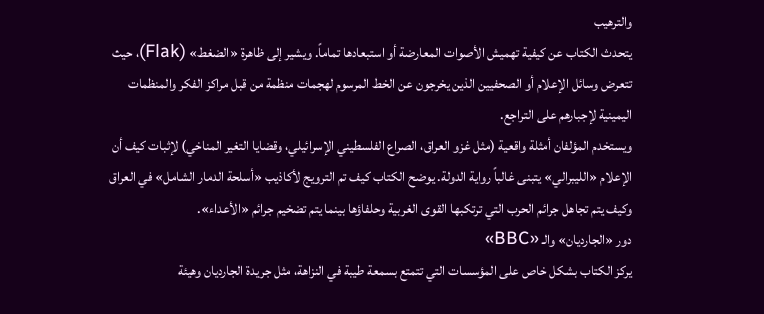والترهيب
يتحدث الكتاب عن كيفية تهميش الأصوات المعارضة أو استبعادها تماماً. ويشير إلى ظاهرة «الضغط» (Flak)، حيث تتعرض وسائل الإعلام أو الصحفيين الذين يخرجون عن الخط المرسوم لهجمات منظمة من قبل مراكز الفكر والمنظمات اليمينية لإجبارهم على التراجع.
ويستخدم المؤلفان أمثلة واقعية (مثل غزو العراق، الصراع الفلسطيني الإسرائيلي، وقضايا التغير المناخي) لإثبات كيف أن الإعلام «الليبرالي» يتبنى غالباً رواية الدولة. يوضح الكتاب كيف تم الترويج لأكاذيب «أسلحة الدمار الشامل» في العراق وكيف يتم تجاهل جرائم الحرب التي ترتكبها القوى الغربية وحلفاؤها بينما يتم تضخيم جرائم «الأعداء».
دور «الجارديان» والـ «BBC»
يركز الكتاب بشكل خاص على المؤسسات التي تتمتع بسمعة طيبة في النزاهة، مثل جريدة الجارديان وهيئة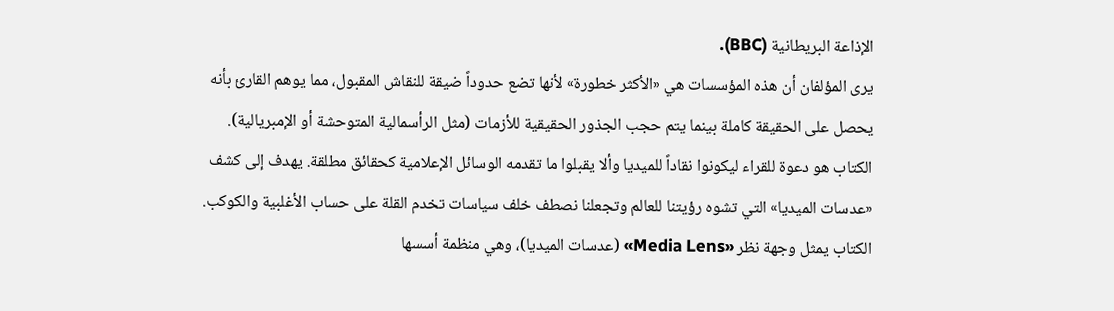الإذاعة البريطانية (BBC).
يرى المؤلفان أن هذه المؤسسات هي «الأكثر خطورة» لأنها تضع حدوداً ضيقة للنقاش المقبول، مما يوهم القارئ بأنه يحصل على الحقيقة كاملة بينما يتم حجب الجذور الحقيقية للأزمات (مثل الرأسمالية المتوحشة أو الإمبريالية).
الكتاب هو دعوة للقراء ليكونوا نقاداً للميديا وألا يقبلوا ما تقدمه الوسائل الإعلامية كحقائق مطلقة. يهدف إلى كشف «عدسات الميديا» التي تشوه رؤيتنا للعالم وتجعلنا نصطف خلف سياسات تخدم القلة على حساب الأغلبية والكوكب.
الكتاب يمثل وجهة نظر «Media Lens» (عدسات الميديا)، وهي منظمة أسسها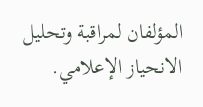المؤلفان لمراقبة وتحليل الانحياز الإعلامي.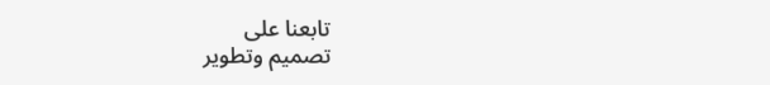تابعنا على
تصميم وتطوير